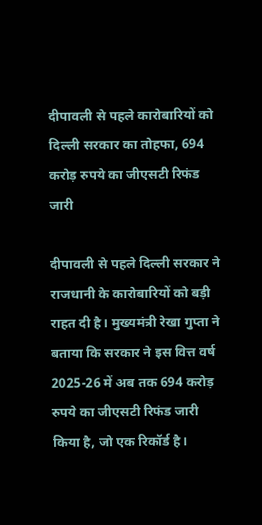दीपावली से पहले कारोबारियों को दिल्ली सरकार का तोहफा, 694 करोड़ रुपये का जीएसटी रिफंड जारी

दीपावली से पहले दिल्ली सरकार ने राजधानी के कारोबारियों को बड़ी राहत दी है। मुख्यमंत्री रेखा गुप्ता ने बताया कि सरकार ने इस वित्त वर्ष 2025-26 में अब तक 694 करोड़ रुपये का जीएसटी रिफंड जारी किया है, जो एक रिकॉर्ड है।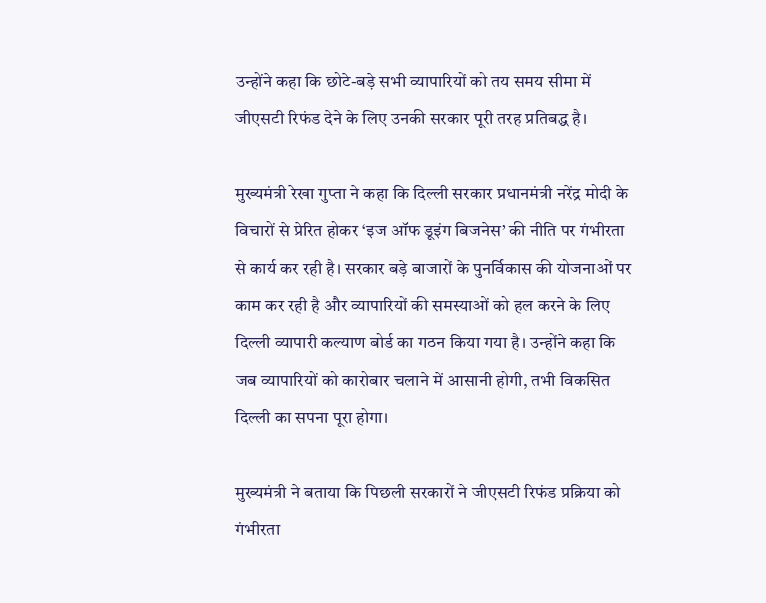उन्होंने कहा कि छोटे-बड़े सभी व्यापारियों को तय समय सीमा में जीएसटी रिफंड देने के लिए उनकी सरकार पूरी तरह प्रतिबद्ध है।

मुख्यमंत्री रेखा गुप्ता ने कहा कि दिल्ली सरकार प्रधानमंत्री नरेंद्र मोदी के विचारों से प्रेरित होकर ‘इज ऑफ डूइंग बिजनेस’ की नीति पर गंभीरता से कार्य कर रही है। सरकार बड़े बाजारों के पुनर्विकास की योजनाओं पर काम कर रही है और व्यापारियों की समस्याओं को हल करने के लिए दिल्ली व्यापारी कल्याण बोर्ड का गठन किया गया है। उन्होंने कहा कि जब व्यापारियों को कारोबार चलाने में आसानी होगी, तभी विकसित दिल्ली का सपना पूरा होगा।

मुख्यमंत्री ने बताया कि पिछली सरकारों ने जीएसटी रिफंड प्रक्रिया को गंभीरता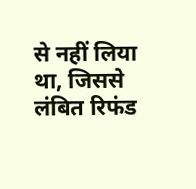से नहीं लिया था, जिससे लंबित रिफंड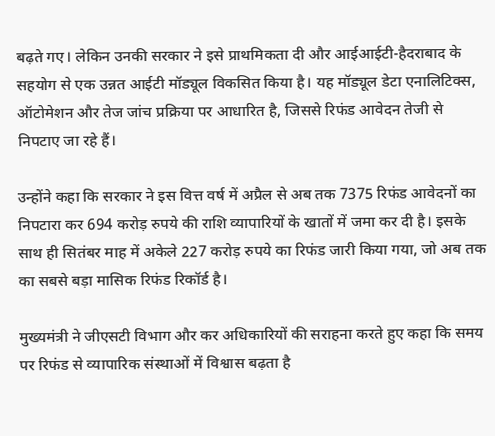बढ़ते गए। लेकिन उनकी सरकार ने इसे प्राथमिकता दी और आईआईटी-हैदराबाद के सहयोग से एक उन्नत आईटी मॉड्यूल विकसित किया है। यह मॉड्यूल डेटा एनालिटिक्स, ऑटोमेशन और तेज जांच प्रक्रिया पर आधारित है, जिससे रिफंड आवेदन तेजी से निपटाए जा रहे हैं।

उन्होंने कहा कि सरकार ने इस वित्त वर्ष में अप्रैल से अब तक 7375 रिफंड आवेदनों का निपटारा कर 694 करोड़ रुपये की राशि व्यापारियों के खातों में जमा कर दी है। इसके साथ ही सितंबर माह में अकेले 227 करोड़ रुपये का रिफंड जारी किया गया, जो अब तक का सबसे बड़ा मासिक रिफंड रिकॉर्ड है।

मुख्यमंत्री ने जीएसटी विभाग और कर अधिकारियों की सराहना करते हुए कहा कि समय पर रिफंड से व्यापारिक संस्थाओं में विश्वास बढ़ता है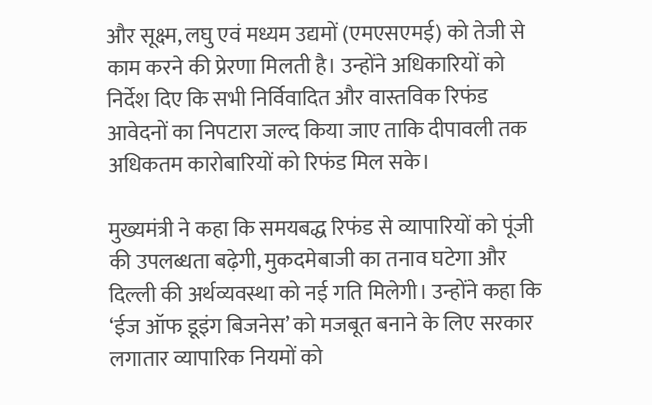और सूक्ष्म, लघु एवं मध्यम उद्यमों (एमएसएमई) को तेजी से काम करने की प्रेरणा मिलती है। उन्होंने अधिकारियों को निर्देश दिए कि सभी निर्विवादित और वास्तविक रिफंड आवेदनों का निपटारा जल्द किया जाए ताकि दीपावली तक अधिकतम कारोबारियों को रिफंड मिल सके।

मुख्यमंत्री ने कहा कि समयबद्ध रिफंड से व्यापारियों को पूंजी की उपलब्धता बढ़ेगी, मुकदमेबाजी का तनाव घटेगा और दिल्ली की अर्थव्यवस्था को नई गति मिलेगी। उन्होंने कहा कि ‘ईज ऑफ डूइंग बिजनेस’ को मजबूत बनाने के लिए सरकार लगातार व्यापारिक नियमों को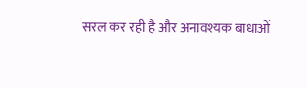सरल कर रही है और अनावश्यक बाधाओं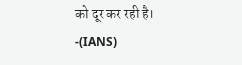को दूर कर रही है। -(IANS)